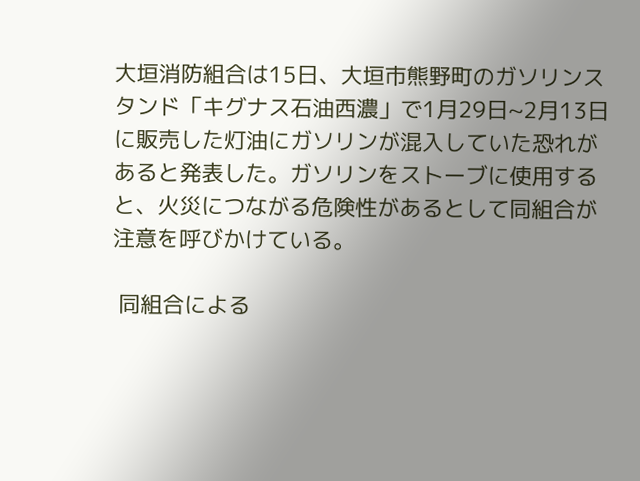大垣消防組合は15日、大垣市熊野町のガソリンスタンド「キグナス石油西濃」で1月29日~2月13日に販売した灯油にガソリンが混入していた恐れがあると発表した。ガソリンをストーブに使用すると、火災につながる危険性があるとして同組合が注意を呼びかけている。

 同組合による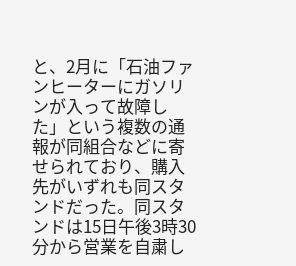と、2月に「石油ファンヒーターにガソリンが入って故障した」という複数の通報が同組合などに寄せられており、購入先がいずれも同スタンドだった。同スタンドは15日午後3時30分から営業を自粛し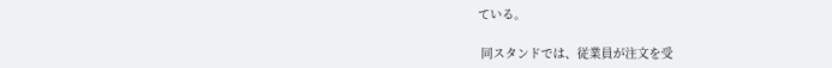ている。

 同スタンドでは、従業員が注文を受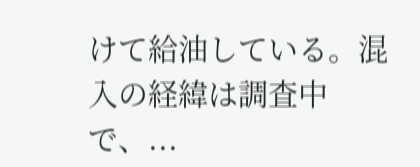けて給油している。混入の経緯は調査中で、...